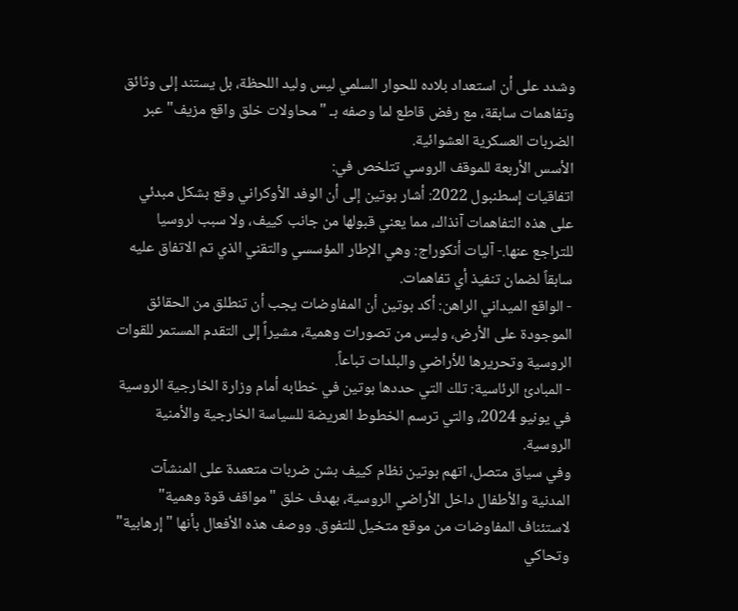وشدد على أن استعداد بلاده للحوار السلمي ليس وليد اللحظة، بل يستند إلى وثائق وتفاهمات سابقة، مع رفض قاطع لما وصفه بـ "محاولات خلق واقع مزيف" عبر الضربات العسكرية العشوائية.
الأسس الأربعة للموقف الروسي تتلخص في:
اتفاقيات إسطنبول 2022: أشار بوتين إلى أن الوفد الأوكراني وقع بشكل مبدئي على هذه التفاهمات آنذاك، مما يعني قبولها من جانب كييف، ولا سبب لروسيا للتراجع عنها.- آليات أنكوراج: وهي الإطار المؤسسي والتقني الذي تم الاتفاق عليه سابقاً لضمان تنفيذ أي تفاهمات.
- الواقع الميداني الراهن: أكد بوتين أن المفاوضات يجب أن تنطلق من الحقائق الموجودة على الأرض، وليس من تصورات وهمية، مشيراً إلى التقدم المستمر للقوات الروسية وتحريرها للأراضي والبلدات تباعاً.
- المبادئ الرئاسية: تلك التي حددها بوتين في خطابه أمام وزارة الخارجية الروسية في يونيو 2024، والتي ترسم الخطوط العريضة للسياسة الخارجية والأمنية الروسية.
وفي سياق متصل، اتهم بوتين نظام كييف بشن ضربات متعمدة على المنشآت المدنية والأطفال داخل الأراضي الروسية، بهدف خلق "مواقف قوة وهمية" لاستئناف المفاوضات من موقع متخيل للتفوق. ووصف هذه الأفعال بأنها "إرهابية" وتحاكي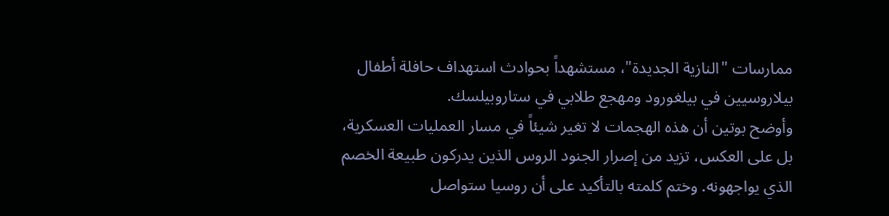ممارسات "النازية الجديدة"، مستشهداً بحوادث استهداف حافلة أطفال بيلاروسيين في بيلغورود ومهجع طلابي في ستاروبيلسك.
وأوضح بوتين أن هذه الهجمات لا تغير شيئاً في مسار العمليات العسكرية، بل على العكس، تزيد من إصرار الجنود الروس الذين يدركون طبيعة الخصم الذي يواجهونه. وختم كلمته بالتأكيد على أن روسيا ستواصل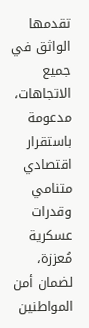تقدمها الواثق في جميع الاتجاهات، مدعومة باستقرار اقتصادي متنامي وقدرات عسكرية مُعززة، لضمان أمن المواطنين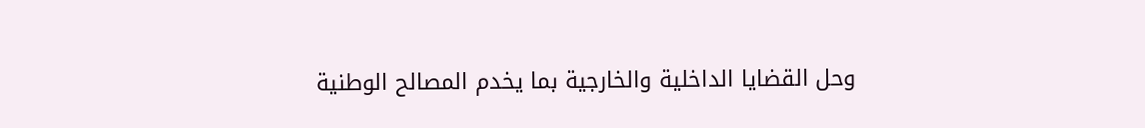وحل القضايا الداخلية والخارجية بما يخدم المصالح الوطنية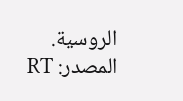الروسية.
المصدر: RT